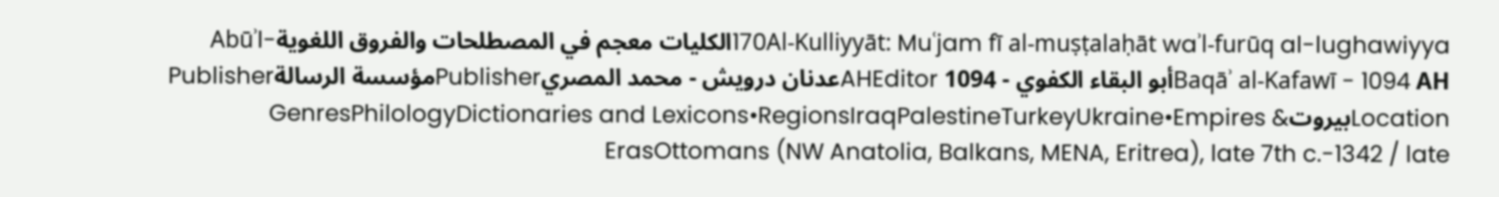170Al-Kulliyyāt: Muʿjam fī al-muṣṭalaḥāt waʾl-furūq al-lughawiyyaالكليات معجم في المصطلحات والفروق اللغويةAbūʾl-Baqāʾ al-Kafawī - 1094 AHأبو البقاء الكفوي - 1094 AHEditorعدنان درويش - محمد المصريPublisherمؤسسة الرسالةPublisher LocationبيروتGenresPhilologyDictionaries and Lexicons•RegionsIraqPalestineTurkeyUkraine•Empires & ErasOttomans (NW Anatolia, Balkans, MENA, Eritrea), late 7th c.-1342 / late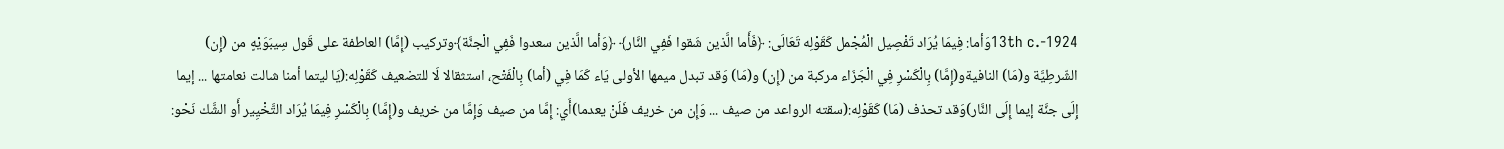13th c.-1924وَأما: فِيمَا يُرَاد تَفْصِيل الْمُجْمل كَقَوْلِه تَعَالَى: ﴿فَأَما الَّذين شَقوا فَفِي النَّار﴾ ﴿وَأما الَّذين سعدوا فَفِي الْجنَّة﴾وتركيب (إِمَّا) العاطفة على قَول سِيبَوَيْهٍ من (إِن) الشّرطِيَّة و(مَا) النافيةو(إِمَّا) بِالْكَسْرِ فِي الْجَزَاء مركبة من (إِن) و(مَا) وَقد تبدل ميمها الأولى يَاء كَمَا فِي (أما) بِالْفَتْح، استثقالا لَا للتضعيف كَقَوْلِه:(يَا ليتما أمنا شالت نعامتها ... إيما إِلَى جنَّة إيما إِلَى النَّار)وَقد تحذف (مَا) كَقَوْلِه:(سقته الرواعد من صيف ... وَإِن من خريف فَلَنْ يعدما)أَي: إِمَّا من صيف وَإِمَّا من خريف و(إِمَّا) بِالْكَسْرِ فِيمَا يُرَاد التَّخْيِير أَو الشَّك نَحْو: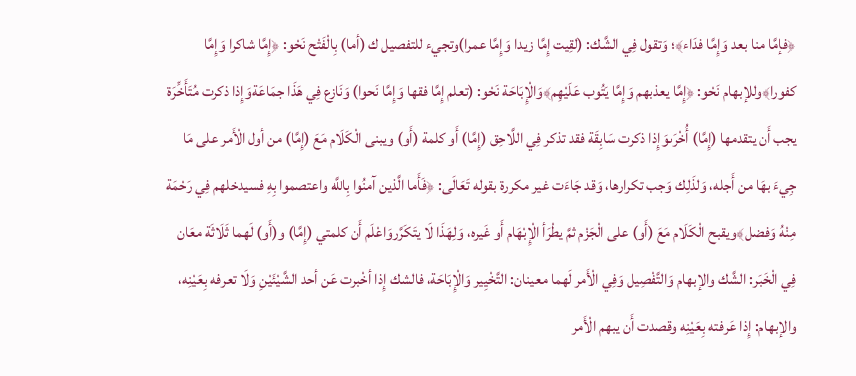﴿فإمَّا منا بعد وَإِمَّا فدَاء﴾؛ وَتقول فِي الشَّك: (لقِيت إِمَّا زيدا وَإِمَّا عمرا)وتجيء للتفصيل ك (أما) بِالْفَتْح نَحْو: ﴿إِمَّا شاكرا وَإِمَّا كفورا﴾وللإبهام نَحْو: ﴿إِمَّا يعذبهم وَإِمَّا يَتُوب عَلَيْهِم﴾وَالْإِبَاحَة نَحْو: (تعلم إِمَّا فقها وَإِمَّا نَحوا) وَنَازع فِي هَذَا جمَاعَةوَإِذا ذكرت مُتَأَخِّرَة يجب أَن يتقدمها (إِمَّا) أُخْرَىوَإِذا ذكرت سَابِقَة فقد تذكر فِي اللَّاحِق (إِمَّا) أَو كلمة (أَو) ويبنى الْكَلَام مَعَ (إِمَّا) من أول الْأَمر على مَا جِيءَ بهَا من أَجله، وَلذَلِك وَجب تكرارها، وَقد جَاءَت غير مكررة بقوله تَعَالَى: ﴿فَأَما الَّذين آمنُوا بِاللَّه واعتصموا بِهِ فسيدخلهم فِي رَحْمَة مِنْهُ وَفضل﴾ويقبح الْكَلَام مَعَ (أَو) على الْجَزْم ثمَّ يطْرَأ الْإِبْهَام أَو غَيره، وَلِهَذَا لَا يتَكَرَّروَاعْلَم أَن كلمتي (إِمَّا) و(أَو) لَهما ثَلَاثَة معَان فِي الْخَبَر: الشَّك والإبهام وَالتَّفْصِيل وَفِي الْأَمر لَهما معينان: التَّخْيِير وَالْإِبَاحَة، فالشك إِذا أخْبرت عَن أحد الشَّيْئَيْنِ وَلَا تعرفه بِعَيْنِه، والإبهام: إِذا عَرفته بِعَيْنِه وقصدت أَن يبهم الْأَمر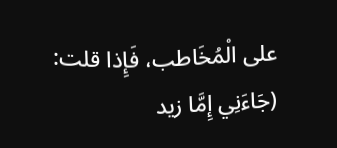على الْمُخَاطب، فَإِذا قلت: (جَاءَنِي إِمَّا زيد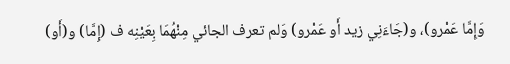وَإِمَّا عَمْرو)، و(جَاءَنِي زيد أَو عَمْرو) وَلم تعرف الجائي مِنْهُمَا بِعَيْنِه ف (إِمَّا) و(أَو)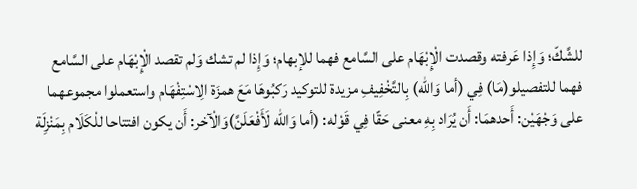للشَّكّ؛ وَإِذا عَرفته وقصدت الْإِبْهَام على السَّامع فهما للإبهام؛ وَإِذا لم تشك وَلم تقصد الْإِبْهَام على السَّامع فهما للتفصيلو(مَا) فِي (أما وَالله) بِالتَّخْفِيفِ مزيدة للتوكيد رَكبُوهَا مَعَ همزَة الِاسْتِفْهَام واستعملوا مجموعهما على وَجْهَيْن: أَحدهمَا: أَن يُرَاد بِهِ معنى حَقًا فِي قَوْله: (أما وَالله لَأَفْعَلَنَّ)وَالْآخر: أَن يكون افتتاحا للْكَلَام بِمَنْزِلَة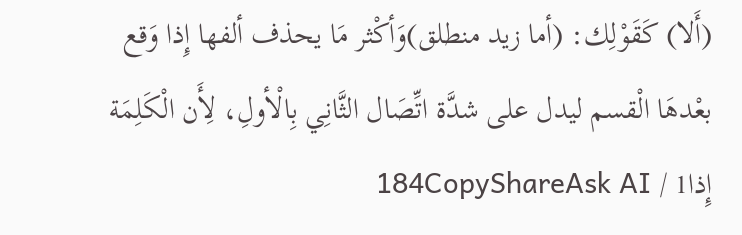(أَلا) كَقَوْلِك: (أما زيد منطلق)وَأكْثر مَا يحذف ألفها إِذا وَقع بعْدهَا الْقسم ليدل على شدَّة اتِّصَال الثَّانِي بِالْأولِ، لِأَن الْكَلِمَة إِذا1 / 184CopyShareAsk AI